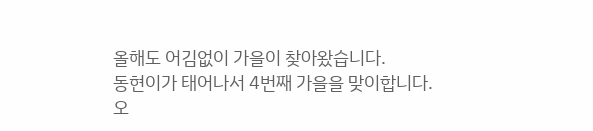올해도 어김없이 가을이 찾아왔습니다.
동현이가 태어나서 4번째 가을을 맞이합니다.
오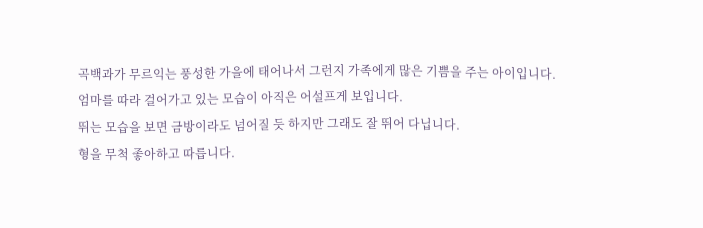곡백과가 무르익는 풍성한 가을에 태어나서 그런지 가족에게 많은 기쁨을 주는 아이입니다.
엄마를 따라 걸어가고 있는 모습이 아직은 어설프게 보입니다.
뛰는 모습을 보면 금방이라도 넘어질 듯 하지만 그래도 잘 뛰어 다닙니다.
형을 무척 좋아하고 따릅니다.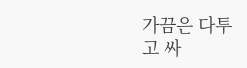가끔은 다투고 싸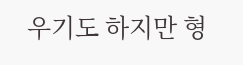우기도 하지만 형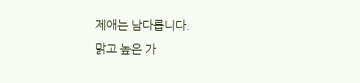제애는 남다릅니다.
맑고 높은 가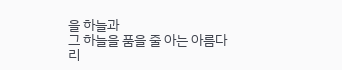을 하늘과
그 하늘을 품을 줄 아는 아름다리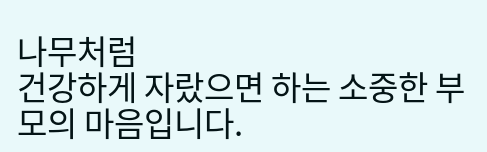나무처럼
건강하게 자랐으면 하는 소중한 부모의 마음입니다.